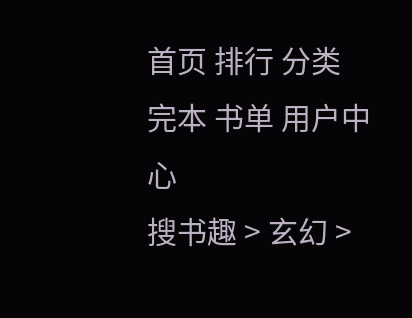首页 排行 分类 完本 书单 用户中心
搜书趣 > 玄幻 >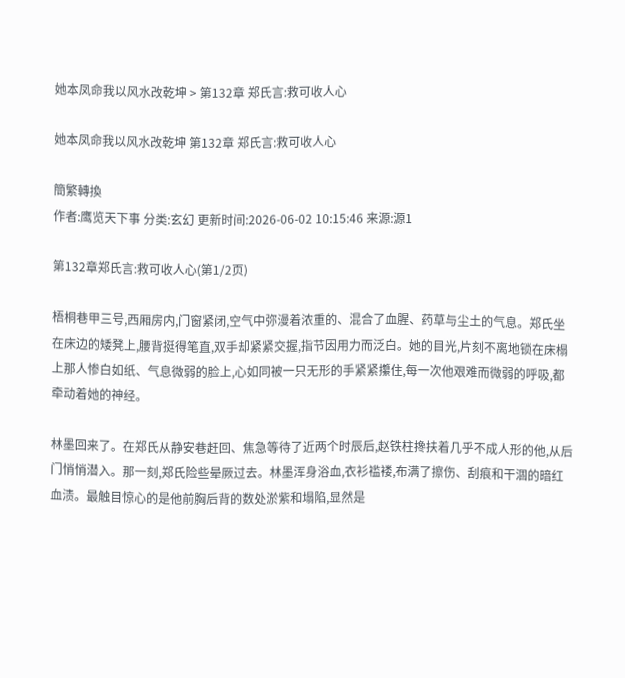她本凤命我以风水改乾坤 > 第132章 郑氏言:救可收人心

她本凤命我以风水改乾坤 第132章 郑氏言:救可收人心

簡繁轉換
作者:鹰览天下事 分类:玄幻 更新时间:2026-06-02 10:15:46 来源:源1

第132章郑氏言:救可收人心(第1/2页)

梧桐巷甲三号,西厢房内,门窗紧闭,空气中弥漫着浓重的、混合了血腥、药草与尘土的气息。郑氏坐在床边的矮凳上,腰背挺得笔直,双手却紧紧交握,指节因用力而泛白。她的目光,片刻不离地锁在床榻上那人惨白如纸、气息微弱的脸上,心如同被一只无形的手紧紧攥住,每一次他艰难而微弱的呼吸,都牵动着她的神经。

林墨回来了。在郑氏从静安巷赶回、焦急等待了近两个时辰后,赵铁柱搀扶着几乎不成人形的他,从后门悄悄潜入。那一刻,郑氏险些晕厥过去。林墨浑身浴血,衣衫褴褛,布满了擦伤、刮痕和干涸的暗红血渍。最触目惊心的是他前胸后背的数处淤紫和塌陷,显然是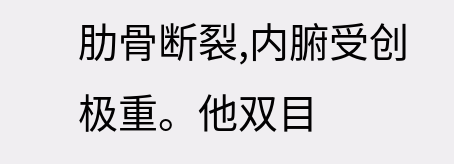肋骨断裂,内腑受创极重。他双目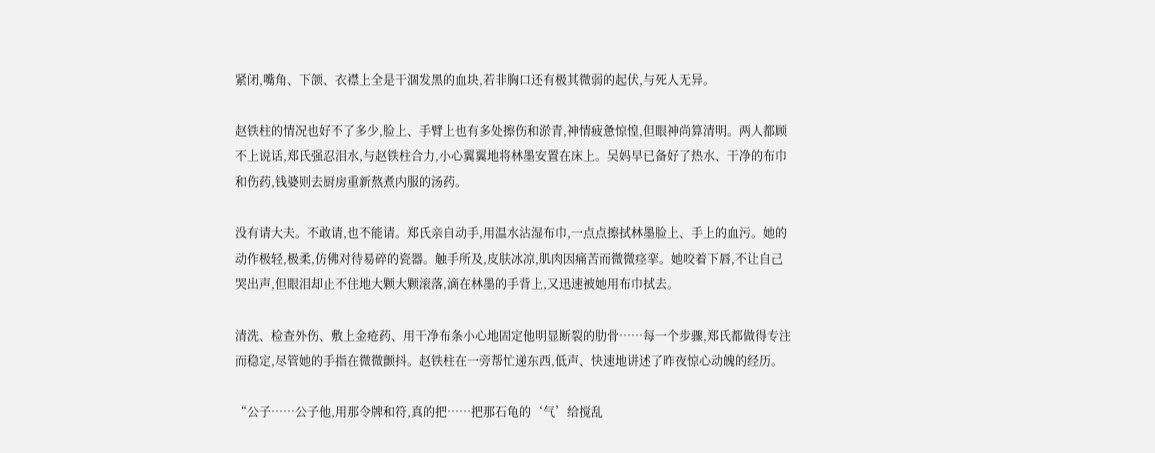紧闭,嘴角、下颌、衣襟上全是干涸发黑的血块,若非胸口还有极其微弱的起伏,与死人无异。

赵铁柱的情况也好不了多少,脸上、手臂上也有多处擦伤和淤青,神情疲惫惊惶,但眼神尚算清明。两人都顾不上说话,郑氏强忍泪水,与赵铁柱合力,小心翼翼地将林墨安置在床上。吴妈早已备好了热水、干净的布巾和伤药,钱婆则去厨房重新熬煮内服的汤药。

没有请大夫。不敢请,也不能请。郑氏亲自动手,用温水沾湿布巾,一点点擦拭林墨脸上、手上的血污。她的动作极轻,极柔,仿佛对待易碎的瓷器。触手所及,皮肤冰凉,肌肉因痛苦而微微痉挛。她咬着下唇,不让自己哭出声,但眼泪却止不住地大颗大颗滚落,滴在林墨的手背上,又迅速被她用布巾拭去。

清洗、检查外伤、敷上金疮药、用干净布条小心地固定他明显断裂的肋骨……每一个步骤,郑氏都做得专注而稳定,尽管她的手指在微微颤抖。赵铁柱在一旁帮忙递东西,低声、快速地讲述了昨夜惊心动魄的经历。

“公子……公子他,用那令牌和符,真的把……把那石龟的‘气’给搅乱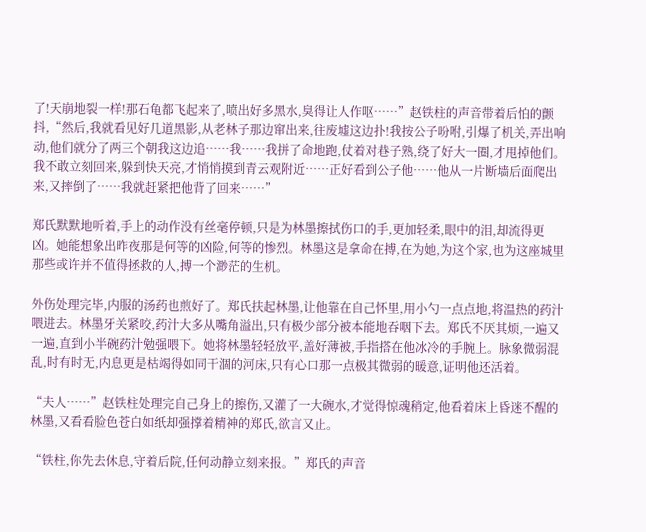了!天崩地裂一样!那石龟都飞起来了,喷出好多黑水,臭得让人作呕……”赵铁柱的声音带着后怕的颤抖,“然后,我就看见好几道黑影,从老林子那边窜出来,往废墟这边扑!我按公子吩咐,引爆了机关,弄出响动,他们就分了两三个朝我这边追……我……我拼了命地跑,仗着对巷子熟,绕了好大一圈,才甩掉他们。我不敢立刻回来,躲到快天亮,才悄悄摸到青云观附近……正好看到公子他……他从一片断墙后面爬出来,又摔倒了……我就赶紧把他背了回来……”

郑氏默默地听着,手上的动作没有丝毫停顿,只是为林墨擦拭伤口的手,更加轻柔,眼中的泪,却流得更凶。她能想象出昨夜那是何等的凶险,何等的惨烈。林墨这是拿命在搏,在为她,为这个家,也为这座城里那些或许并不值得拯救的人,搏一个渺茫的生机。

外伤处理完毕,内服的汤药也煎好了。郑氏扶起林墨,让他靠在自己怀里,用小勺一点点地,将温热的药汁喂进去。林墨牙关紧咬,药汁大多从嘴角溢出,只有极少部分被本能地吞咽下去。郑氏不厌其烦,一遍又一遍,直到小半碗药汁勉强喂下。她将林墨轻轻放平,盖好薄被,手指搭在他冰冷的手腕上。脉象微弱混乱,时有时无,内息更是枯竭得如同干涸的河床,只有心口那一点极其微弱的暖意,证明他还活着。

“夫人……”赵铁柱处理完自己身上的擦伤,又灌了一大碗水,才觉得惊魂稍定,他看着床上昏迷不醒的林墨,又看看脸色苍白如纸却强撑着精神的郑氏,欲言又止。

“铁柱,你先去休息,守着后院,任何动静立刻来报。”郑氏的声音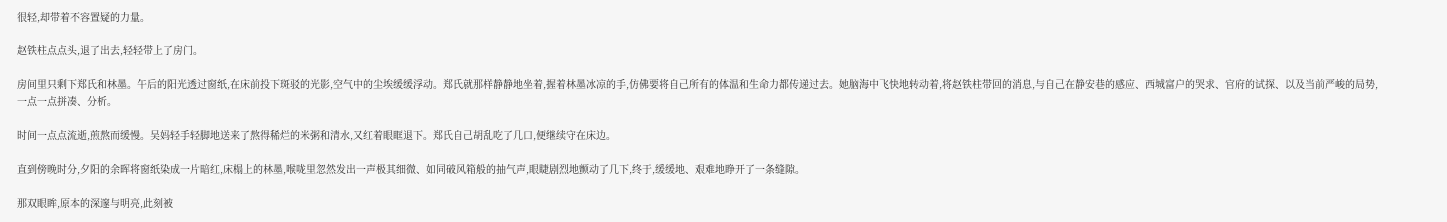很轻,却带着不容置疑的力量。

赵铁柱点点头,退了出去,轻轻带上了房门。

房间里只剩下郑氏和林墨。午后的阳光透过窗纸,在床前投下斑驳的光影,空气中的尘埃缓缓浮动。郑氏就那样静静地坐着,握着林墨冰凉的手,仿佛要将自己所有的体温和生命力都传递过去。她脑海中飞快地转动着,将赵铁柱带回的消息,与自己在静安巷的感应、西城富户的哭求、官府的试探、以及当前严峻的局势,一点一点拼凑、分析。

时间一点点流逝,煎熬而缓慢。吴妈轻手轻脚地送来了熬得稀烂的米粥和清水,又红着眼眶退下。郑氏自己胡乱吃了几口,便继续守在床边。

直到傍晚时分,夕阳的余晖将窗纸染成一片暗红,床榻上的林墨,喉咙里忽然发出一声极其细微、如同破风箱般的抽气声,眼睫剧烈地颤动了几下,终于,缓缓地、艰难地睁开了一条缝隙。

那双眼眸,原本的深邃与明亮,此刻被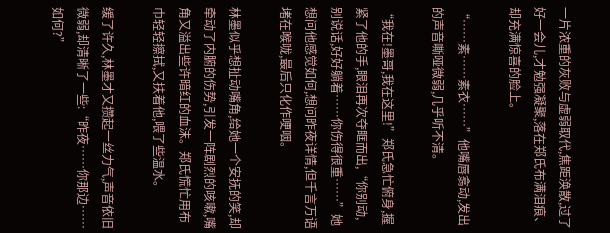一片浓重的灰败与虚弱取代,焦距涣散,过了好一会儿,才勉强凝聚,落在郑氏布满泪痕、却充满惊喜的脸上。

“……素……素衣……”他嘴唇翕动,发出的声音嘶哑微弱,几乎听不清。

“我在!墨哥,我在这里!”郑氏急忙俯身,握紧了他的手,眼泪再次夺眶而出,“你别动,别说话,好好躺着……你伤得很重……”她想问他感觉如何,想问昨夜详情,但千言万语堵在喉咙,最后只化作哽咽。

林墨似乎想扯动嘴角,给她一个安抚的笑,却牵动了内腑的伤势,引发一阵剧烈的咳嗽,嘴角又溢出些许暗红的血沫。郑氏慌忙用布巾轻轻擦拭,又扶着他,喂了些温水。

缓了许久,林墨才又攒起一丝力气,声音依旧微弱,却清晰了一些:“昨夜……你那边……如何?”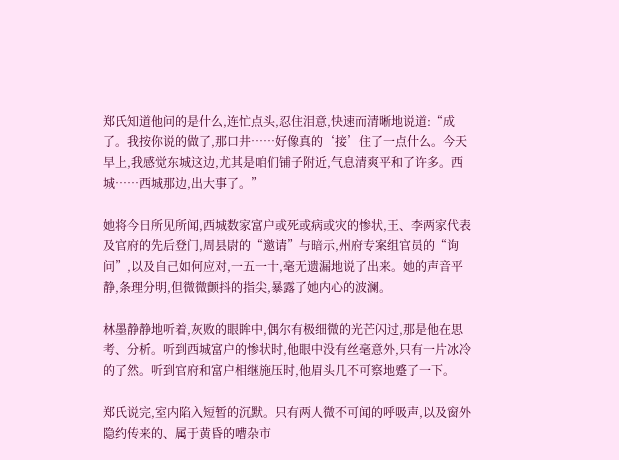郑氏知道他问的是什么,连忙点头,忍住泪意,快速而清晰地说道:“成了。我按你说的做了,那口井……好像真的‘接’住了一点什么。今天早上,我感觉东城这边,尤其是咱们铺子附近,气息清爽平和了许多。西城……西城那边,出大事了。”

她将今日所见所闻,西城数家富户或死或病或灾的惨状,王、李两家代表及官府的先后登门,周县尉的“邀请”与暗示,州府专案组官员的“询问”,以及自己如何应对,一五一十,毫无遗漏地说了出来。她的声音平静,条理分明,但微微颤抖的指尖,暴露了她内心的波澜。

林墨静静地听着,灰败的眼眸中,偶尔有极细微的光芒闪过,那是他在思考、分析。听到西城富户的惨状时,他眼中没有丝毫意外,只有一片冰冷的了然。听到官府和富户相继施压时,他眉头几不可察地蹙了一下。

郑氏说完,室内陷入短暂的沉默。只有两人微不可闻的呼吸声,以及窗外隐约传来的、属于黄昏的嘈杂市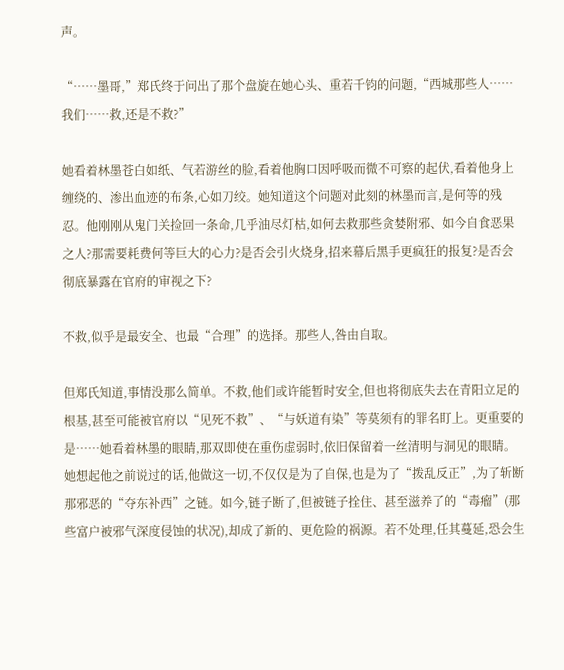声。

“……墨哥,”郑氏终于问出了那个盘旋在她心头、重若千钧的问题,“西城那些人……我们……救,还是不救?”

她看着林墨苍白如纸、气若游丝的脸,看着他胸口因呼吸而微不可察的起伏,看着他身上缠绕的、渗出血迹的布条,心如刀绞。她知道这个问题对此刻的林墨而言,是何等的残忍。他刚刚从鬼门关捡回一条命,几乎油尽灯枯,如何去救那些贪婪附邪、如今自食恶果之人?那需要耗费何等巨大的心力?是否会引火烧身,招来幕后黑手更疯狂的报复?是否会彻底暴露在官府的审视之下?

不救,似乎是最安全、也最“合理”的选择。那些人,咎由自取。

但郑氏知道,事情没那么简单。不救,他们或许能暂时安全,但也将彻底失去在青阳立足的根基,甚至可能被官府以“见死不救”、“与妖道有染”等莫须有的罪名盯上。更重要的是……她看着林墨的眼睛,那双即使在重伤虚弱时,依旧保留着一丝清明与洞见的眼睛。她想起他之前说过的话,他做这一切,不仅仅是为了自保,也是为了“拨乱反正”,为了斩断那邪恶的“夺东补西”之链。如今,链子断了,但被链子拴住、甚至滋养了的“毒瘤”(那些富户被邪气深度侵蚀的状况),却成了新的、更危险的祸源。若不处理,任其蔓延,恐会生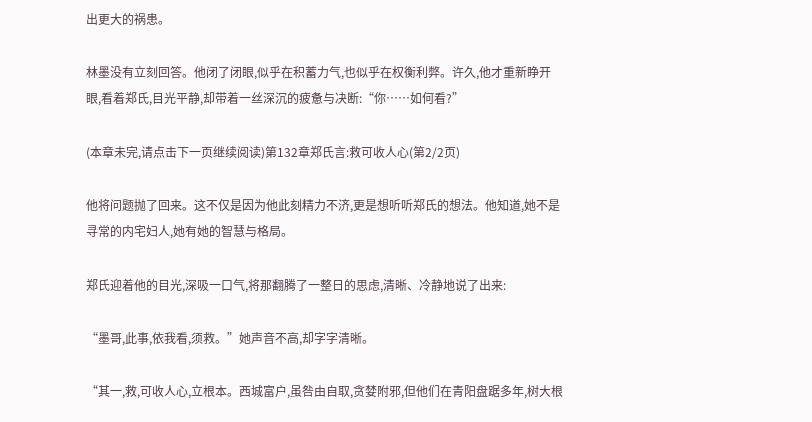出更大的祸患。

林墨没有立刻回答。他闭了闭眼,似乎在积蓄力气,也似乎在权衡利弊。许久,他才重新睁开眼,看着郑氏,目光平静,却带着一丝深沉的疲惫与决断:“你……如何看?”

(本章未完,请点击下一页继续阅读)第132章郑氏言:救可收人心(第2/2页)

他将问题抛了回来。这不仅是因为他此刻精力不济,更是想听听郑氏的想法。他知道,她不是寻常的内宅妇人,她有她的智慧与格局。

郑氏迎着他的目光,深吸一口气,将那翻腾了一整日的思虑,清晰、冷静地说了出来:

“墨哥,此事,依我看,须救。”她声音不高,却字字清晰。

“其一,救,可收人心,立根本。西城富户,虽咎由自取,贪婪附邪,但他们在青阳盘踞多年,树大根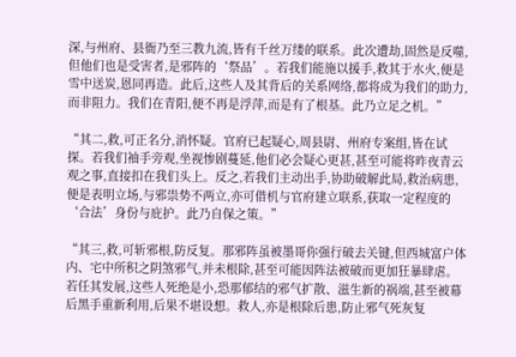深,与州府、县衙乃至三教九流,皆有千丝万缕的联系。此次遭劫,固然是反噬,但他们也是受害者,是邪阵的‘祭品’。若我们能施以援手,救其于水火,便是雪中送炭,恩同再造。此后,这些人及其背后的关系网络,都将成为我们的助力,而非阻力。我们在青阳,便不再是浮萍,而是有了根基。此乃立足之机。”

“其二,救,可正名分,消怀疑。官府已起疑心,周县尉、州府专案组,皆在试探。若我们袖手旁观,坐视惨剧蔓延,他们必会疑心更甚,甚至可能将昨夜青云观之事,直接扣在我们头上。反之,若我们主动出手,协助破解此局,救治病患,便是表明立场,与邪祟势不两立,亦可借机与官府建立联系,获取一定程度的‘合法’身份与庇护。此乃自保之策。”

“其三,救,可斩邪根,防反复。那邪阵虽被墨哥你强行破去关键,但西城富户体内、宅中所积之阴煞邪气,并未根除,甚至可能因阵法被破而更加狂暴肆虐。若任其发展,这些人死绝是小,恐那郁结的邪气扩散、滋生新的祸端,甚至被幕后黑手重新利用,后果不堪设想。救人,亦是根除后患,防止邪气死灰复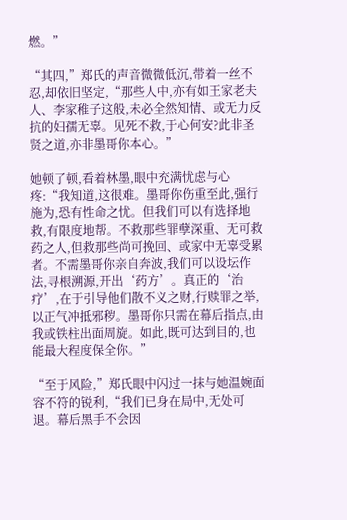燃。”

“其四,”郑氏的声音微微低沉,带着一丝不忍,却依旧坚定,“那些人中,亦有如王家老夫人、李家稚子这般,未必全然知情、或无力反抗的妇孺无辜。见死不救,于心何安?此非圣贤之道,亦非墨哥你本心。”

她顿了顿,看着林墨,眼中充满忧虑与心疼:“我知道,这很难。墨哥你伤重至此,强行施为,恐有性命之忧。但我们可以有选择地救,有限度地帮。不救那些罪孽深重、无可救药之人,但救那些尚可挽回、或家中无辜受累者。不需墨哥你亲自奔波,我们可以设坛作法,寻根溯源,开出‘药方’。真正的‘治疗’,在于引导他们散不义之财,行赎罪之举,以正气冲抵邪秽。墨哥你只需在幕后指点,由我或铁柱出面周旋。如此,既可达到目的,也能最大程度保全你。”

“至于风险,”郑氏眼中闪过一抹与她温婉面容不符的锐利,“我们已身在局中,无处可退。幕后黑手不会因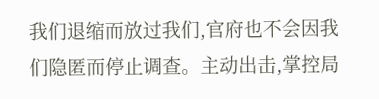我们退缩而放过我们,官府也不会因我们隐匿而停止调查。主动出击,掌控局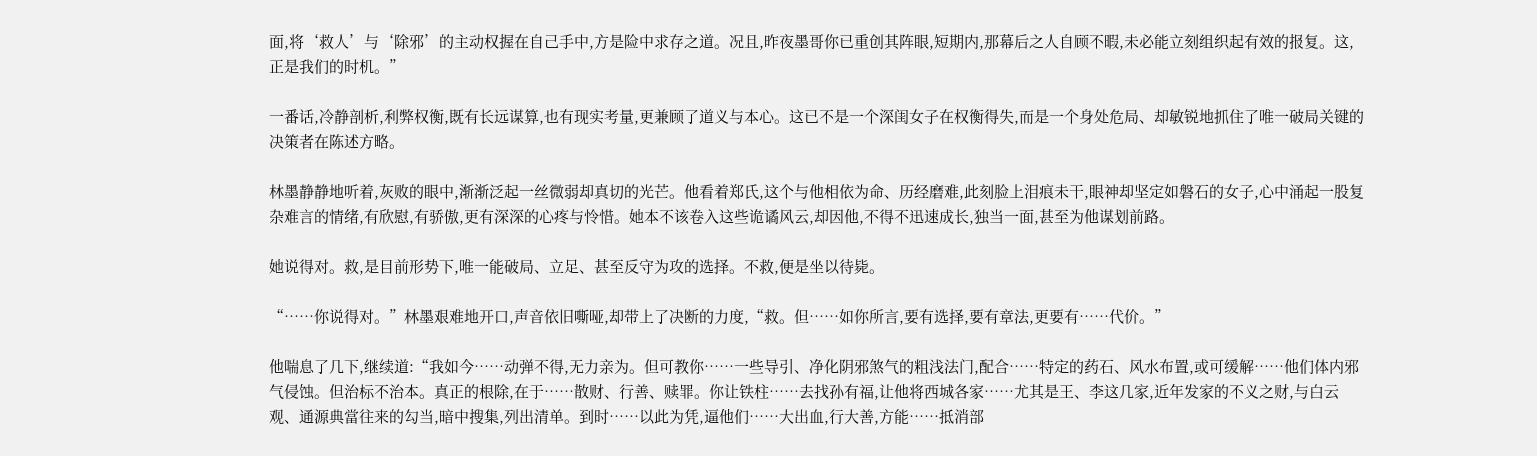面,将‘救人’与‘除邪’的主动权握在自己手中,方是险中求存之道。况且,昨夜墨哥你已重创其阵眼,短期内,那幕后之人自顾不暇,未必能立刻组织起有效的报复。这,正是我们的时机。”

一番话,冷静剖析,利弊权衡,既有长远谋算,也有现实考量,更兼顾了道义与本心。这已不是一个深闺女子在权衡得失,而是一个身处危局、却敏锐地抓住了唯一破局关键的决策者在陈述方略。

林墨静静地听着,灰败的眼中,渐渐泛起一丝微弱却真切的光芒。他看着郑氏,这个与他相依为命、历经磨难,此刻脸上泪痕未干,眼神却坚定如磐石的女子,心中涌起一股复杂难言的情绪,有欣慰,有骄傲,更有深深的心疼与怜惜。她本不该卷入这些诡谲风云,却因他,不得不迅速成长,独当一面,甚至为他谋划前路。

她说得对。救,是目前形势下,唯一能破局、立足、甚至反守为攻的选择。不救,便是坐以待毙。

“……你说得对。”林墨艰难地开口,声音依旧嘶哑,却带上了决断的力度,“救。但……如你所言,要有选择,要有章法,更要有……代价。”

他喘息了几下,继续道:“我如今……动弹不得,无力亲为。但可教你……一些导引、净化阴邪煞气的粗浅法门,配合……特定的药石、风水布置,或可缓解……他们体内邪气侵蚀。但治标不治本。真正的根除,在于……散财、行善、赎罪。你让铁柱……去找孙有福,让他将西城各家……尤其是王、李这几家,近年发家的不义之财,与白云观、通源典當往来的勾当,暗中搜集,列出清单。到时……以此为凭,逼他们……大出血,行大善,方能……抵消部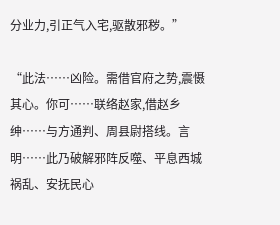分业力,引正气入宅,驱散邪秽。”

“此法……凶险。需借官府之势,震慑其心。你可……联络赵家,借赵乡绅……与方通判、周县尉搭线。言明……此乃破解邪阵反噬、平息西城祸乱、安抚民心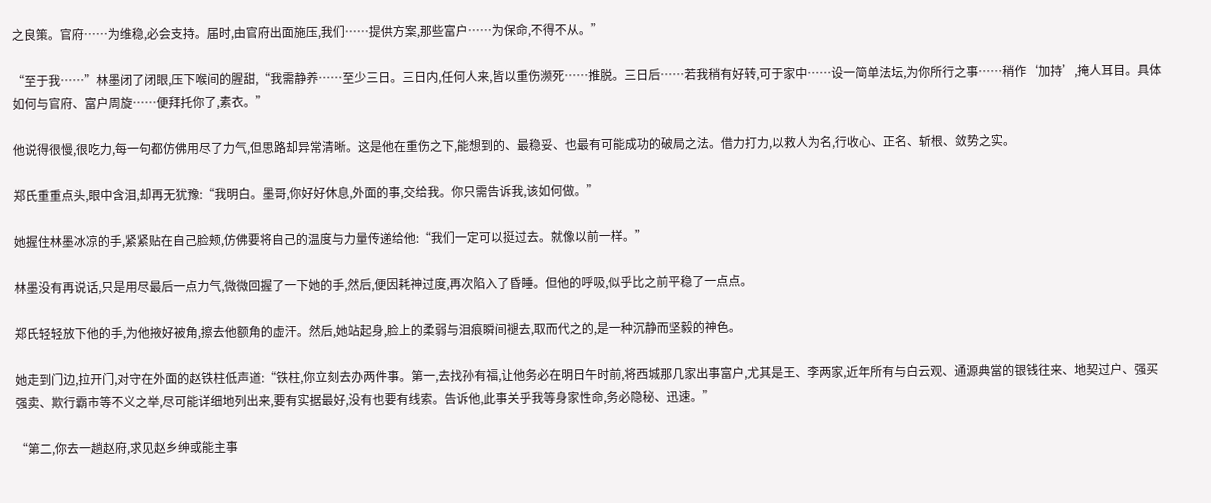之良策。官府……为维稳,必会支持。届时,由官府出面施压,我们……提供方案,那些富户……为保命,不得不从。”

“至于我……”林墨闭了闭眼,压下喉间的腥甜,“我需静养……至少三日。三日内,任何人来,皆以重伤濒死……推脱。三日后……若我稍有好转,可于家中……设一简单法坛,为你所行之事……稍作‘加持’,掩人耳目。具体如何与官府、富户周旋……便拜托你了,素衣。”

他说得很慢,很吃力,每一句都仿佛用尽了力气,但思路却异常清晰。这是他在重伤之下,能想到的、最稳妥、也最有可能成功的破局之法。借力打力,以救人为名,行收心、正名、斩根、敛势之实。

郑氏重重点头,眼中含泪,却再无犹豫:“我明白。墨哥,你好好休息,外面的事,交给我。你只需告诉我,该如何做。”

她握住林墨冰凉的手,紧紧贴在自己脸颊,仿佛要将自己的温度与力量传递给他:“我们一定可以挺过去。就像以前一样。”

林墨没有再说话,只是用尽最后一点力气,微微回握了一下她的手,然后,便因耗神过度,再次陷入了昏睡。但他的呼吸,似乎比之前平稳了一点点。

郑氏轻轻放下他的手,为他掖好被角,擦去他额角的虚汗。然后,她站起身,脸上的柔弱与泪痕瞬间褪去,取而代之的,是一种沉静而坚毅的神色。

她走到门边,拉开门,对守在外面的赵铁柱低声道:“铁柱,你立刻去办两件事。第一,去找孙有福,让他务必在明日午时前,将西城那几家出事富户,尤其是王、李两家,近年所有与白云观、通源典當的银钱往来、地契过户、强买强卖、欺行霸市等不义之举,尽可能详细地列出来,要有实据最好,没有也要有线索。告诉他,此事关乎我等身家性命,务必隐秘、迅速。”

“第二,你去一趟赵府,求见赵乡绅或能主事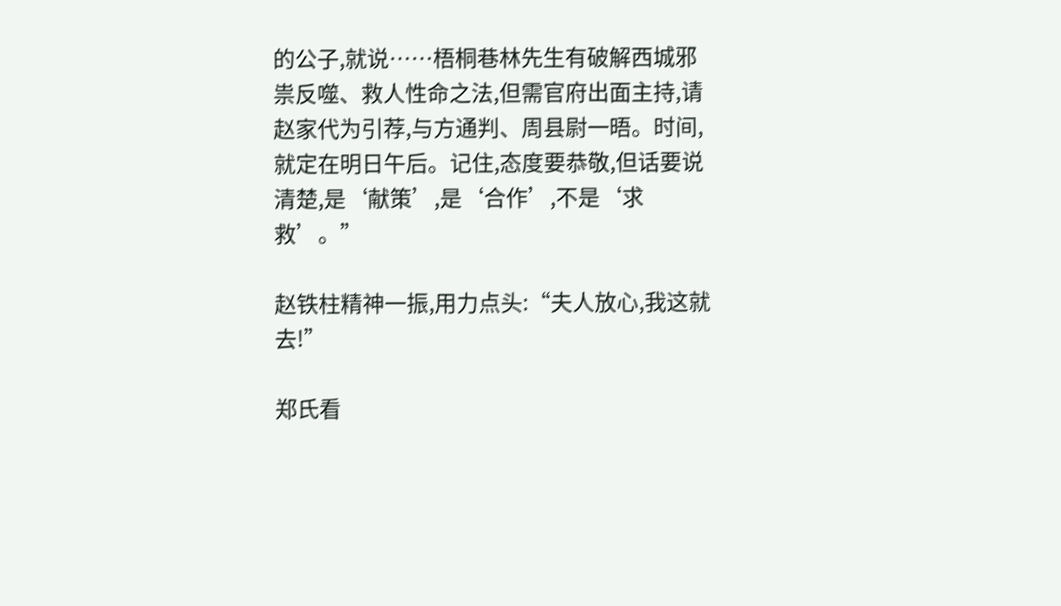的公子,就说……梧桐巷林先生有破解西城邪祟反噬、救人性命之法,但需官府出面主持,请赵家代为引荐,与方通判、周县尉一晤。时间,就定在明日午后。记住,态度要恭敬,但话要说清楚,是‘献策’,是‘合作’,不是‘求救’。”

赵铁柱精神一振,用力点头:“夫人放心,我这就去!”

郑氏看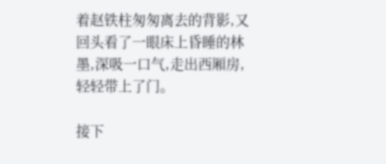着赵铁柱匆匆离去的背影,又回头看了一眼床上昏睡的林墨,深吸一口气,走出西厢房,轻轻带上了门。

接下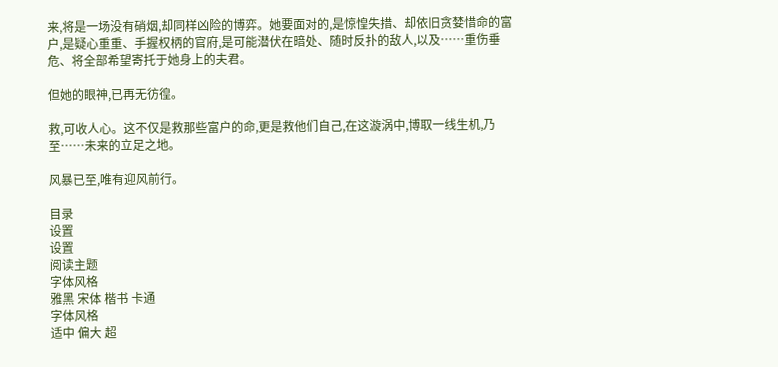来,将是一场没有硝烟,却同样凶险的博弈。她要面对的,是惊惶失措、却依旧贪婪惜命的富户,是疑心重重、手握权柄的官府,是可能潜伏在暗处、随时反扑的敌人,以及……重伤垂危、将全部希望寄托于她身上的夫君。

但她的眼神,已再无彷徨。

救,可收人心。这不仅是救那些富户的命,更是救他们自己,在这漩涡中,博取一线生机,乃至……未来的立足之地。

风暴已至,唯有迎风前行。

目录
设置
设置
阅读主题
字体风格
雅黑 宋体 楷书 卡通
字体风格
适中 偏大 超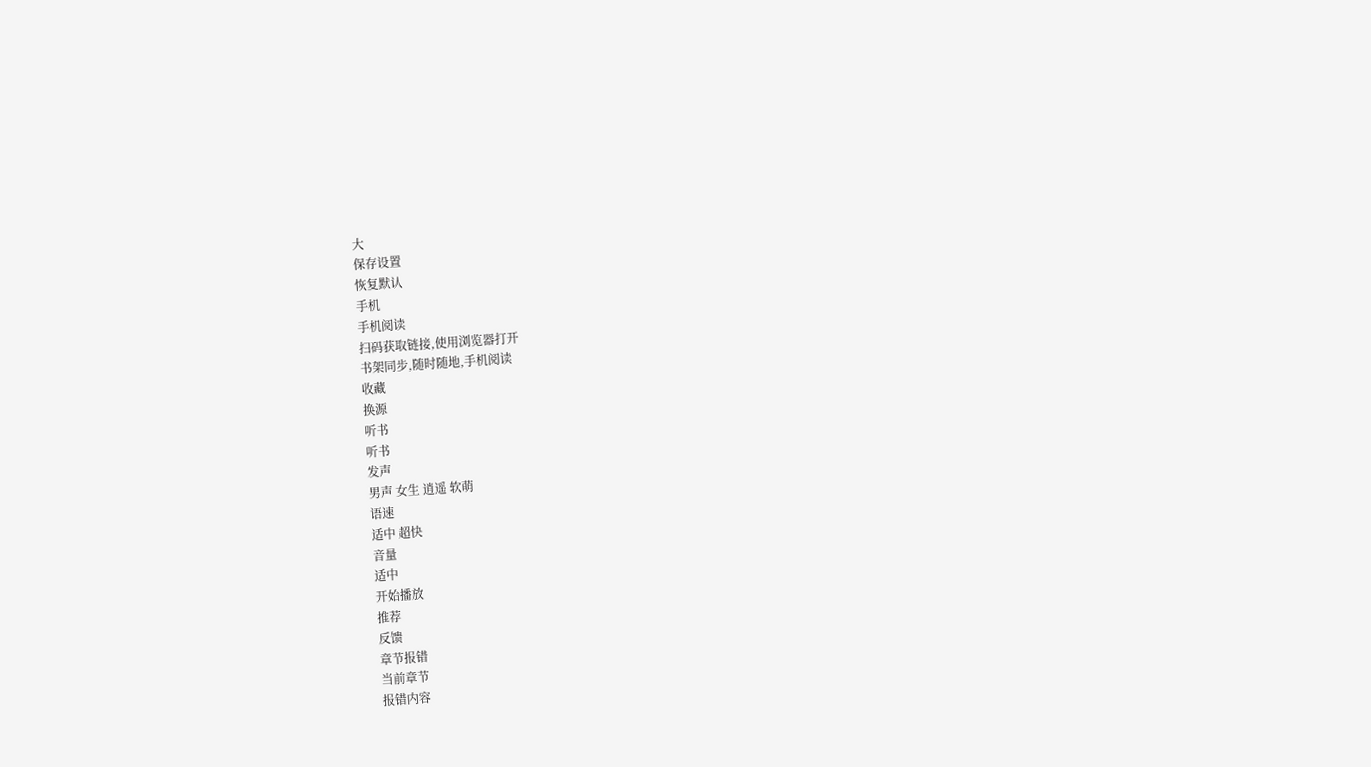大
保存设置
恢复默认
手机
手机阅读
扫码获取链接,使用浏览器打开
书架同步,随时随地,手机阅读
收藏
换源
听书
听书
发声
男声 女生 逍遥 软萌
语速
适中 超快
音量
适中
开始播放
推荐
反馈
章节报错
当前章节
报错内容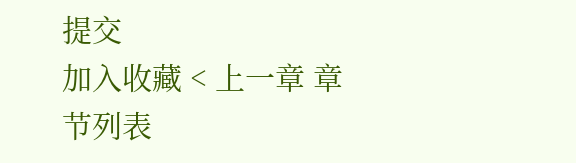提交
加入收藏 < 上一章 章节列表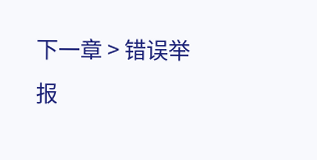下一章 > 错误举报